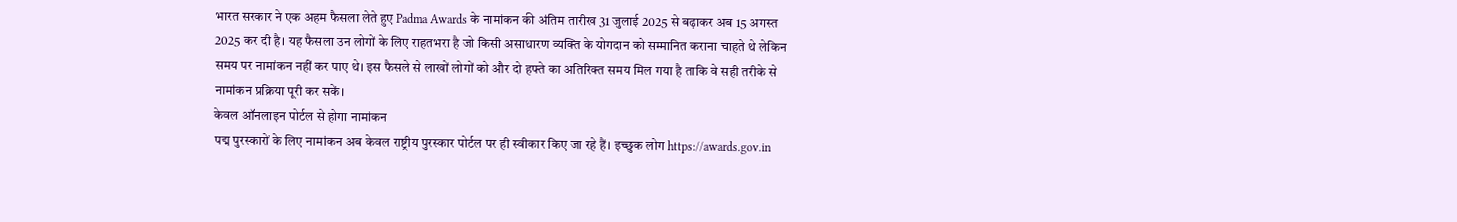भारत सरकार ने एक अहम फैसला लेते हुए Padma Awards के नामांकन की अंतिम तारीख 31 जुलाई 2025 से बढ़ाकर अब 15 अगस्त 2025 कर दी है। यह फैसला उन लोगों के लिए राहतभरा है जो किसी असाधारण व्यक्ति के योगदान को सम्मानित कराना चाहते थे लेकिन समय पर नामांकन नहीं कर पाए थे। इस फैसले से लाखों लोगों को और दो हफ्ते का अतिरिक्त समय मिल गया है ताकि वे सही तरीके से नामांकन प्रक्रिया पूरी कर सकें।
केवल ऑनलाइन पोर्टल से होगा नामांकन
पद्म पुरस्कारों के लिए नामांकन अब केवल राष्ट्रीय पुरस्कार पोर्टल पर ही स्वीकार किए जा रहे हैं। इच्छुक लोग https://awards.gov.in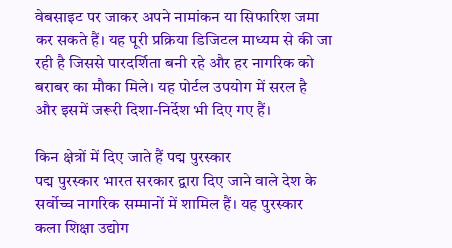वेबसाइट पर जाकर अपने नामांकन या सिफारिश जमा कर सकते हैं। यह पूरी प्रक्रिया डिजिटल माध्यम से की जा रही है जिससे पारदर्शिता बनी रहे और हर नागरिक को बराबर का मौका मिले। यह पोर्टल उपयोग में सरल है और इसमें जरूरी दिशा-निर्देश भी दिए गए हैं।

किन क्षेत्रों में दिए जाते हैं पद्म पुरस्कार
पद्म पुरस्कार भारत सरकार द्वारा दिए जाने वाले देश के सर्वोच्च नागरिक सम्मानों में शामिल हैं। यह पुरस्कार कला शिक्षा उद्योग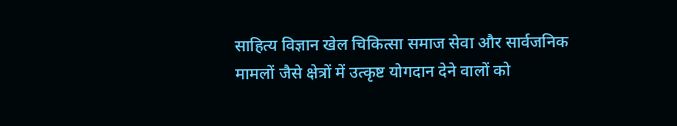साहित्य विज्ञान खेल चिकित्सा समाज सेवा और सार्वजनिक मामलों जैसे क्षेत्रों में उत्कृष्ट योगदान देने वालों को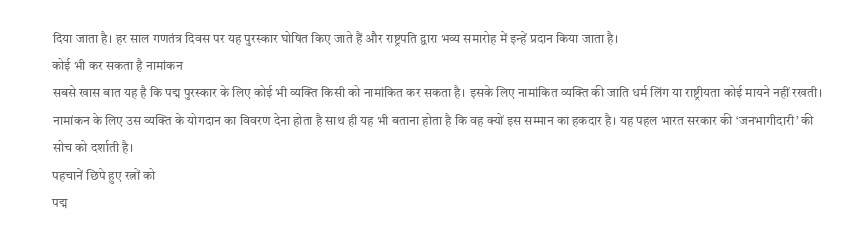दिया जाता है। हर साल गणतंत्र दिवस पर यह पुरस्कार घोषित किए जाते हैं और राष्ट्रपति द्वारा भव्य समारोह में इन्हें प्रदान किया जाता है।
कोई भी कर सकता है नामांकन
सबसे खास बात यह है कि पद्म पुरस्कार के लिए कोई भी व्यक्ति किसी को नामांकित कर सकता है। इसके लिए नामांकित व्यक्ति की जाति धर्म लिंग या राष्ट्रीयता कोई मायने नहीं रखती। नामांकन के लिए उस व्यक्ति के योगदान का विवरण देना होता है साथ ही यह भी बताना होता है कि वह क्यों इस सम्मान का हकदार है। यह पहल भारत सरकार की ‘जनभागीदारी’ की सोच को दर्शाती है।
पहचानें छिपे हुए रत्नों को
पद्म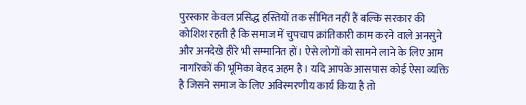पुरस्कार केवल प्रसिद्ध हस्तियों तक सीमित नहीं हैं बल्कि सरकार की कोशिश रहती है कि समाज में चुपचाप क्रांतिकारी काम करने वाले अनसुने और अनदेखे हीरे भी सम्मानित हों। ऐसे लोगों को सामने लाने के लिए आम नागरिकों की भूमिका बेहद अहम है। यदि आपके आसपास कोई ऐसा व्यक्ति है जिसने समाज के लिए अविस्मरणीय कार्य किया है तो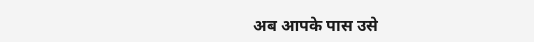अब आपके पास उसे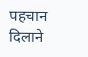पहचान दिलाने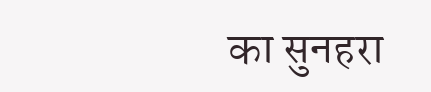का सुनहरा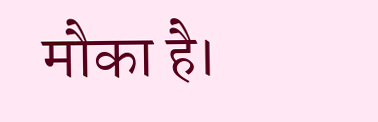मौका है।